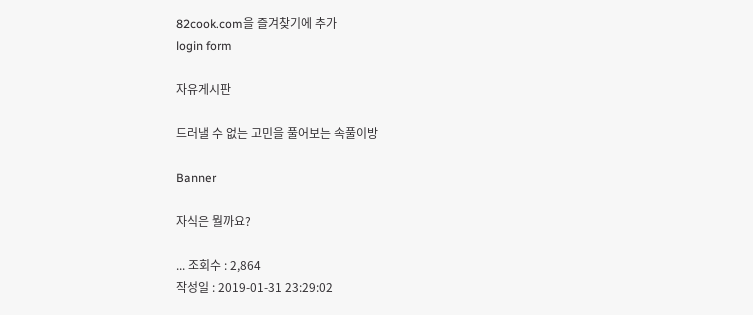82cook.com을 즐겨찾기에 추가
login form

자유게시판

드러낼 수 없는 고민을 풀어보는 속풀이방

Banner

자식은 뭘까요?

... 조회수 : 2,864
작성일 : 2019-01-31 23:29:02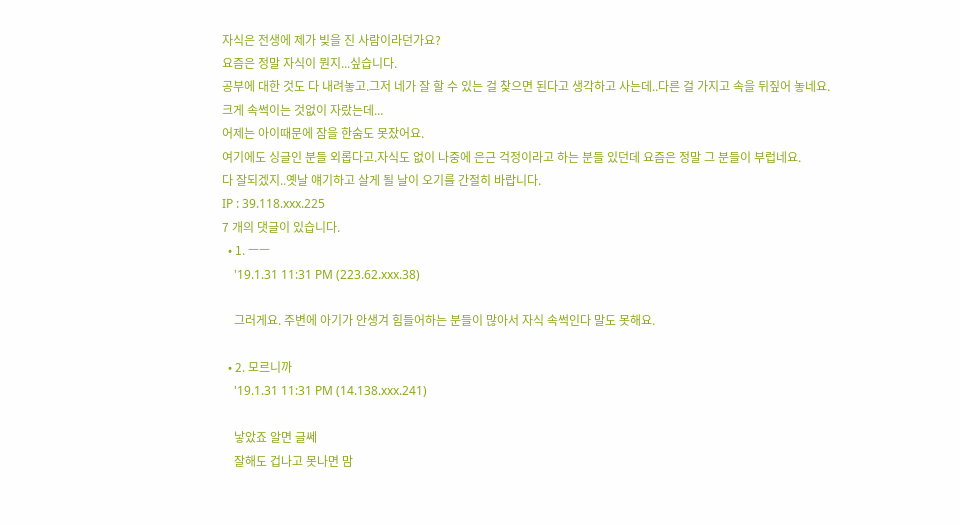자식은 전생에 제가 빚을 진 사람이라던가요?
요즘은 정말 자식이 뭔지...싶습니다.
공부에 대한 것도 다 내려놓고.그저 네가 잘 할 수 있는 걸 찾으면 된다고 생각하고 사는데..다른 걸 가지고 속을 뒤짚어 놓네요.
크게 속썩이는 것없이 자랐는데...
어제는 아이때문에 잠을 한숨도 못잤어요.
여기에도 싱글인 분들 외롭다고.자식도 없이 나중에 은근 걱정이라고 하는 분들 있던데 요즘은 정말 그 분들이 부럽네요.
다 잘되겠지..옛날 얘기하고 살게 될 날이 오기를 간절히 바랍니다.
IP : 39.118.xxx.225
7 개의 댓글이 있습니다.
  • 1. ㅡㅡ
    '19.1.31 11:31 PM (223.62.xxx.38)

    그러게요. 주변에 아기가 안생겨 힘들어하는 분들이 많아서 자식 속썩인다 말도 못해요.

  • 2. 모르니까
    '19.1.31 11:31 PM (14.138.xxx.241)

    낳았죠 알면 글쎄
    잘해도 겁나고 못나면 맘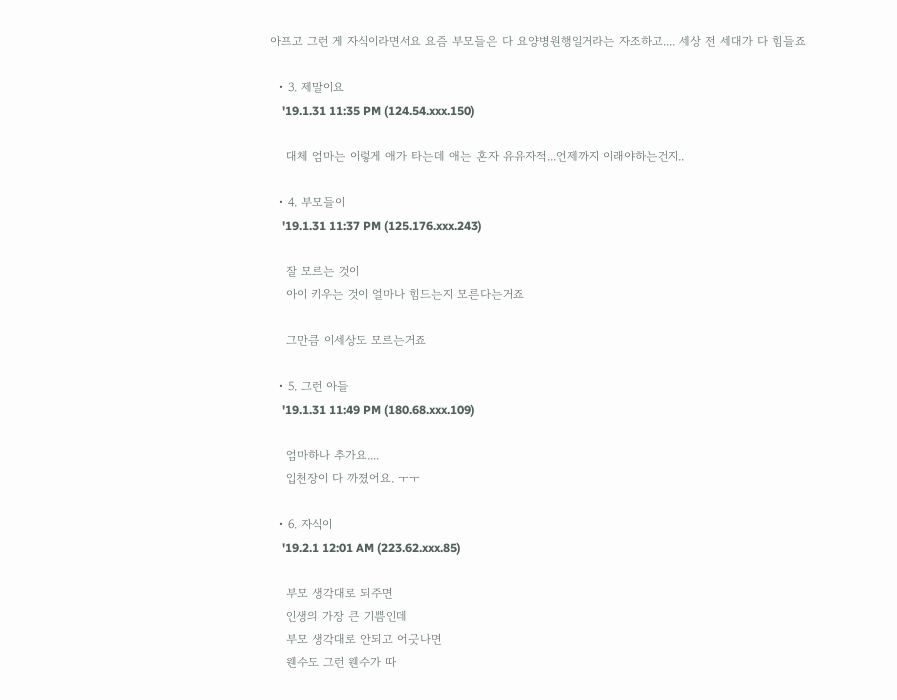아프고 그런 게 자식이라면서요 요즘 부모들은 다 요양병원행일거라는 자조하고.... 세상 전 세대가 다 힘들죠

  • 3. 제말이요
    '19.1.31 11:35 PM (124.54.xxx.150)

    대체 엄마는 이렇게 애가 타는데 애는 혼자 유유자적...언제까지 이래야하는건지..

  • 4. 부모들이
    '19.1.31 11:37 PM (125.176.xxx.243)

    잘 모르는 것이
    아이 키우는 것이 얼마나 힘드는지 모른다는거죠

    그만큼 이세상도 모르는거죠

  • 5. 그런 아들
    '19.1.31 11:49 PM (180.68.xxx.109)

    엄마하나 추가요....
    입천장이 다 까졌어요. ㅜㅜ

  • 6. 자식이
    '19.2.1 12:01 AM (223.62.xxx.85)

    부모 생각대로 되주면
    인생의 가장 큰 기쁨인데
    부모 생각대로 안되고 어긋나면
    웬수도 그런 웬수가 따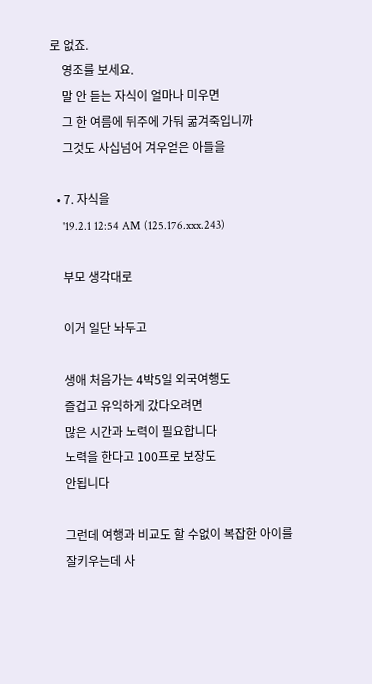로 없죠.
    영조를 보세요.
    말 안 듣는 자식이 얼마나 미우면
    그 한 여름에 뒤주에 가둬 굶겨죽입니까
    그것도 사십넘어 겨우얻은 아들을

  • 7. 자식을
    '19.2.1 12:54 AM (125.176.xxx.243)

    부모 생각대로

    이거 일단 놔두고

    생애 처음가는 4박5일 외국여행도
    즐겁고 유익하게 갔다오려면
    많은 시간과 노력이 필요합니다
    노력을 한다고 100프로 보장도
    안됩니다

    그런데 여행과 비교도 할 수없이 복잡한 아이를
    잘키우는데 사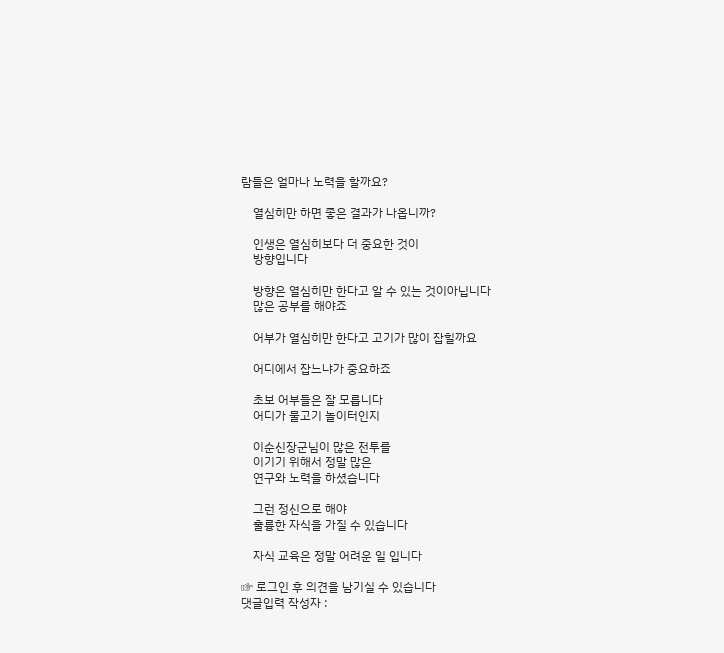람들은 얼마나 노력을 할까요?

    열심히만 하면 좋은 결과가 나옵니까?

    인생은 열심히보다 더 중요한 것이
    방향입니다

    방향은 열심히만 한다고 알 수 있는 것이아닙니다
    많은 공부를 해야죠

    어부가 열심히만 한다고 고기가 많이 잡힐까요

    어디에서 잡느냐가 중요하죠

    초보 어부들은 잘 모릅니다
    어디가 물고기 놀이터인지

    이순신장군님이 많은 전투를
    이기기 위해서 정말 많은
    연구와 노력을 하셨습니다

    그런 정신으로 해야
    훌륭한 자식을 가질 수 있습니다

    자식 교육은 정말 어려운 일 입니다

☞ 로그인 후 의견을 남기실 수 있습니다
댓글입력 작성자 :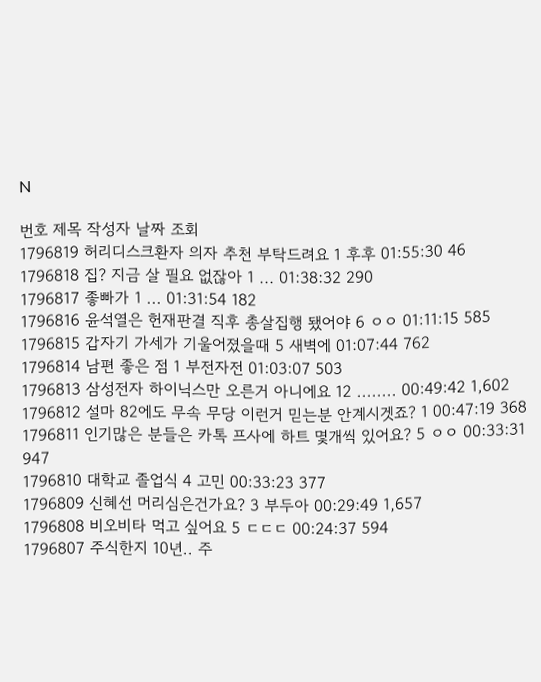N

번호 제목 작성자 날짜 조회
1796819 허리디스크환자 의자 추천 부탁드려요 1 후후 01:55:30 46
1796818 집? 지금 살 필요 없잖아 1 ... 01:38:32 290
1796817 좋빠가 1 ... 01:31:54 182
1796816 윤석열은 헌재판결 직후 총살집행 됐어야 6 ㅇㅇ 01:11:15 585
1796815 갑자기 가세가 기울어졌을때 5 새벽에 01:07:44 762
1796814 남편 좋은 점 1 부전자전 01:03:07 503
1796813 삼성전자 하이닉스만 오른거 아니에요 12 ........ 00:49:42 1,602
1796812 설마 82에도 무속 무당 이런거 믿는분 안계시겟죠? 1 00:47:19 368
1796811 인기많은 분들은 카톡 프사에 하트 몇개씩 있어요? 5 ㅇㅇ 00:33:31 947
1796810 대학교 졸업식 4 고민 00:33:23 377
1796809 신혜선 머리심은건가요? 3 부두아 00:29:49 1,657
1796808 비오비타 먹고 싶어요 5 ㄷㄷㄷ 00:24:37 594
1796807 주식한지 10년.. 주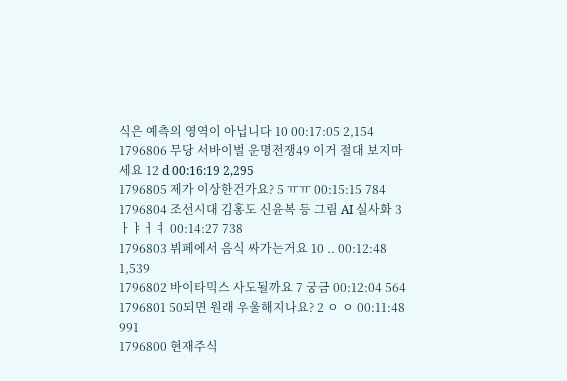식은 예측의 영역이 아닙니다 10 00:17:05 2,154
1796806 무당 서바이벌 운명전쟁49 이거 절대 보지마세요 12 d 00:16:19 2,295
1796805 제가 이상한건가요? 5 ㅠㅠ 00:15:15 784
1796804 조선시대 김홍도 신윤복 등 그림 AI 실사화 3 ㅏㅑㅓㅕ 00:14:27 738
1796803 뷔페에서 음식 싸가는거요 10 .. 00:12:48 1,539
1796802 바이타믹스 사도될까요 7 궁금 00:12:04 564
1796801 50되면 원래 우울해지나요? 2 ㅇ ㅇ 00:11:48 991
1796800 현재주식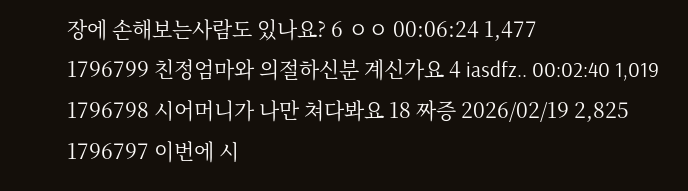장에 손해보는사람도 있나요? 6 ㅇㅇ 00:06:24 1,477
1796799 친정엄마와 의절하신분 계신가요 4 iasdfz.. 00:02:40 1,019
1796798 시어머니가 나만 쳐다봐요 18 짜증 2026/02/19 2,825
1796797 이번에 시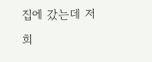집에 갔는데 저희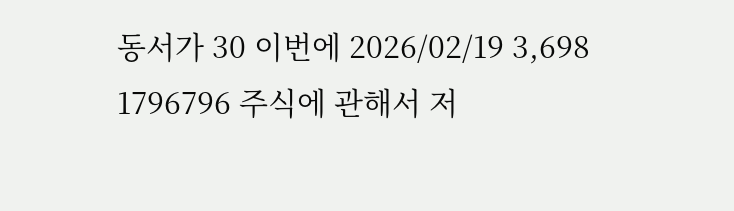동서가 30 이번에 2026/02/19 3,698
1796796 주식에 관해서 저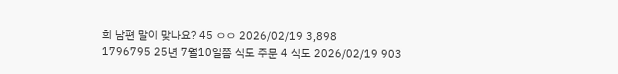희 남편 말이 맞나요? 45 ㅇㅇ 2026/02/19 3,898
1796795 25년 7월10일쯤 식도 주문 4 식도 2026/02/19 903